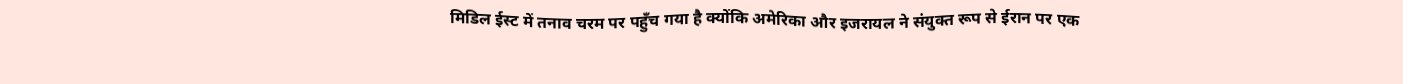मिडिल ईस्ट में तनाव चरम पर पहुँच गया है क्योंकि अमेरिका और इजरायल ने संयुक्त रूप से ईरान पर एक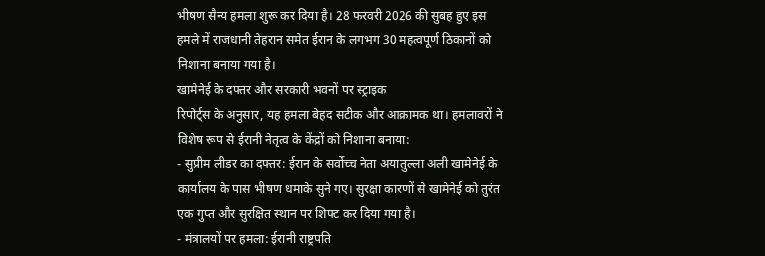भीषण सैन्य हमला शुरू कर दिया है। 28 फरवरी 2026 की सुबह हुए इस हमले में राजधानी तेहरान समेत ईरान के लगभग 30 महत्वपूर्ण ठिकानों को निशाना बनाया गया है।
खामेनेई के दफ्तर और सरकारी भवनों पर स्ट्राइक
रिपोर्ट्स के अनुसार, यह हमला बेहद सटीक और आक्रामक था। हमलावरों ने विशेष रूप से ईरानी नेतृत्व के केंद्रों को निशाना बनाया:
- सुप्रीम लीडर का दफ्तर: ईरान के सर्वोच्च नेता अयातुल्ला अली खामेनेई के कार्यालय के पास भीषण धमाके सुने गए। सुरक्षा कारणों से खामेनेई को तुरंत एक गुप्त और सुरक्षित स्थान पर शिफ्ट कर दिया गया है।
- मंत्रालयों पर हमला: ईरानी राष्ट्रपति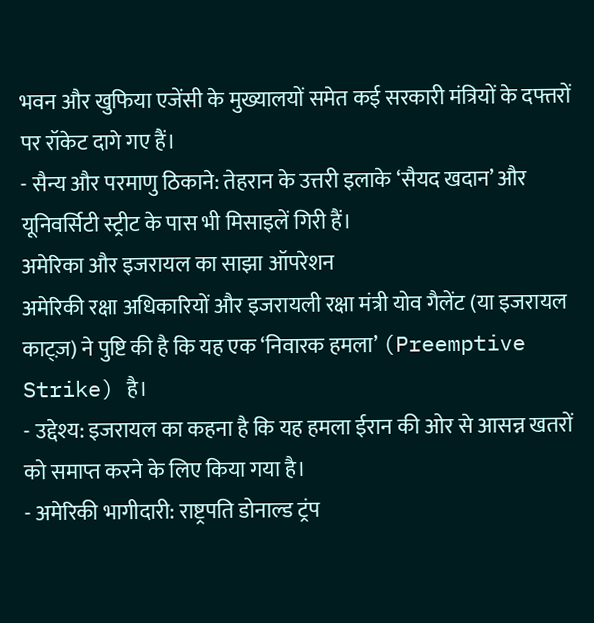भवन और खुफिया एजेंसी के मुख्यालयों समेत कई सरकारी मंत्रियों के दफ्तरों पर रॉकेट दागे गए हैं।
- सैन्य और परमाणु ठिकाने: तेहरान के उत्तरी इलाके ‘सैयद खदान’ और यूनिवर्सिटी स्ट्रीट के पास भी मिसाइलें गिरी हैं।
अमेरिका और इजरायल का साझा ऑपरेशन
अमेरिकी रक्षा अधिकारियों और इजरायली रक्षा मंत्री योव गैलेंट (या इजरायल काट्ज़) ने पुष्टि की है कि यह एक ‘निवारक हमला’ (Preemptive Strike) है।
- उद्देश्य: इजरायल का कहना है कि यह हमला ईरान की ओर से आसन्न खतरों को समाप्त करने के लिए किया गया है।
- अमेरिकी भागीदारी: राष्ट्रपति डोनाल्ड ट्रंप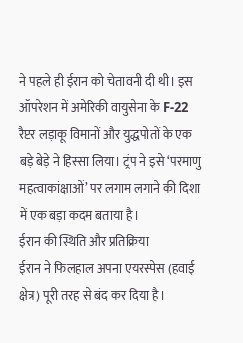ने पहले ही ईरान को चेतावनी दी थी। इस ऑपरेशन में अमेरिकी वायुसेना के F-22 रैप्टर लड़ाकू विमानों और युद्धपोतों के एक बड़े बेड़े ने हिस्सा लिया। ट्रंप ने इसे ‘परमाणु महत्वाकांक्षाओं’ पर लगाम लगाने की दिशा में एक बड़ा कदम बताया है।
ईरान की स्थिति और प्रतिक्रिया
ईरान ने फिलहाल अपना एयरस्पेस (हवाई क्षेत्र) पूरी तरह से बंद कर दिया है।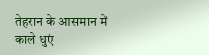तेहरान के आसमान में काले धुएं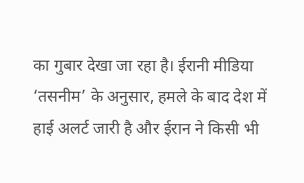का गुबार देखा जा रहा है। ईरानी मीडिया ‘तसनीम’ के अनुसार, हमले के बाद देश में हाई अलर्ट जारी है और ईरान ने किसी भी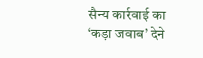सैन्य कार्रवाई का ‘कड़ा जवाब’ देने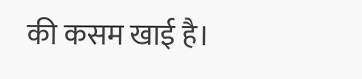की कसम खाई है।